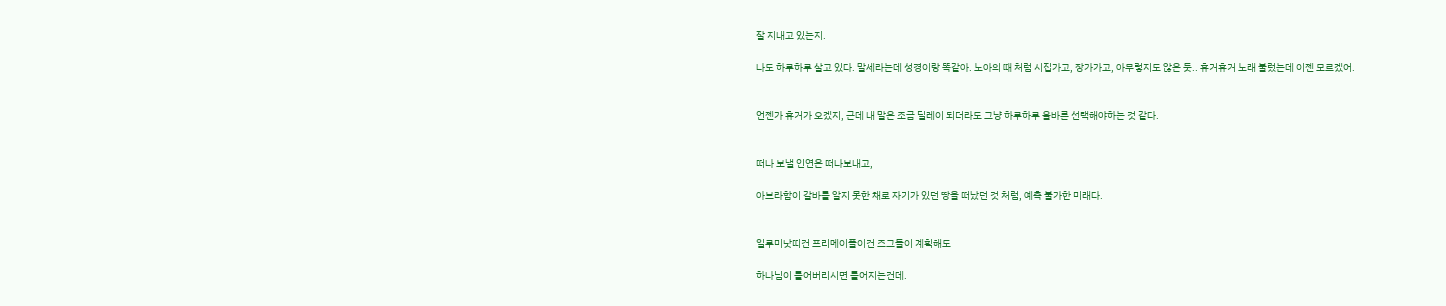잘 지내고 있는지.

나도 하루하루 살고 있다. 말세라는데 성경이랑 똑같아. 노아의 때 처럼 시집가고, 장가가고, 아무렇지도 않은 듯.. 휴거휴거 노래 불렀는데 이젠 모르겠어.


언젠가 휴거가 오겠지, 근데 내 말은 조금 딜레이 되더라도 그냥 하루하루 올바른 선택해야하는 것 같다.


떠나 보낼 인연은 떠나보내고,

아브라함이 갈바를 알지 못한 채로 자기가 있던 땅을 떠났던 것 처럼, 예측 불가한 미래다.


일루미낫띠건 프리메이플이건 즈그들이 계획해도

하나님이 틀어버리시면 틀어지는건데.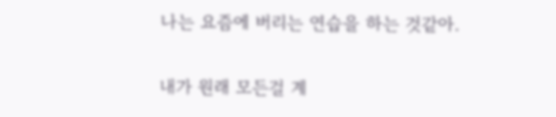나는 요즘에 버리는 연습을 하는 것같아.

내가 원래 모든걸 계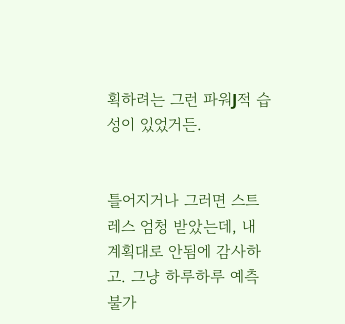획하려는 그런 파워J적 습성이 있었거든.


틀어지거나 그러면 스트레스 엄청 받았는데, 내 계획대로 안됨에 감사하고. 그냥 하루하루 예측 불가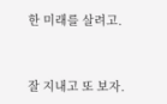한 미래를 살려고.


잘 지내고 또 보자.